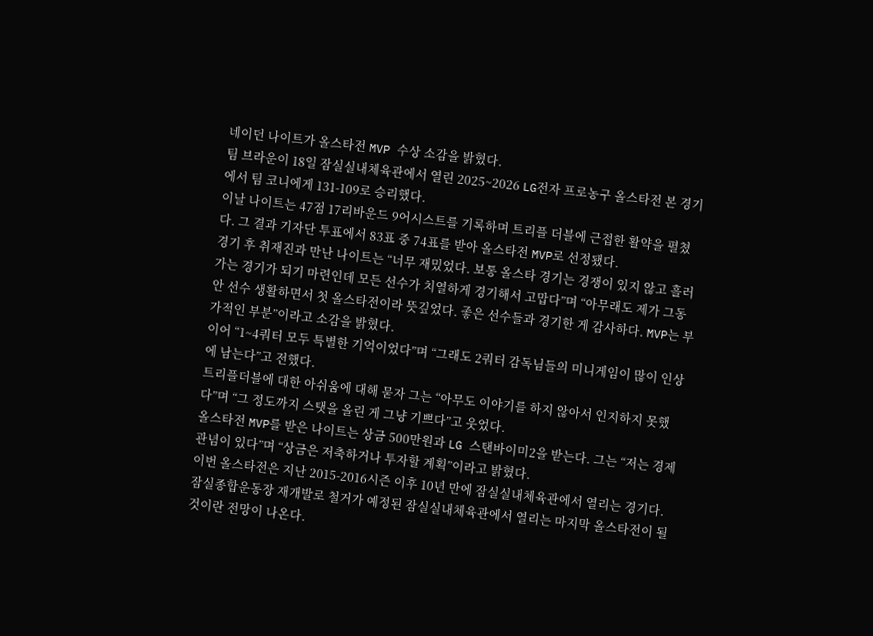네이던 나이트가 올스타전 MVP 수상 소감을 밝혔다.
팀 브라운이 18일 잠실실내체육관에서 열린 2025~2026 LG전자 프로농구 올스타전 본 경기에서 팀 코니에게 131-109로 승리했다.
이날 나이트는 47점 17리바운드 9어시스트를 기록하며 트리플 더블에 근접한 활약을 펼쳤다. 그 결과 기자단 투표에서 83표 중 74표를 받아 올스타전 MVP로 선정됐다.
경기 후 취재진과 만난 나이트는 “너무 재밌었다. 보통 올스타 경기는 경쟁이 있지 않고 흘러가는 경기가 되기 마련인데 모든 선수가 치열하게 경기해서 고맙다”며 “아무래도 제가 그동안 선수 생활하면서 첫 올스타전이라 뜻깊었다. 좋은 선수들과 경기한 게 감사하다. MVP는 부가적인 부분”이라고 소감을 밝혔다.
이어 “1~4쿼터 모두 특별한 기억이었다”며 “그래도 2쿼터 감독님들의 미니게임이 많이 인상에 남는다”고 전했다.
트리플더블에 대한 아쉬움에 대해 묻자 그는 “아무도 이야기를 하지 않아서 인지하지 못했다”며 “그 정도까지 스탯을 올린 게 그냥 기쁘다”고 웃었다.
올스타전 MVP를 받은 나이트는 상금 500만원과 LG 스탠바이미2을 받는다. 그는 “저는 경제관념이 있다”며 “상금은 저축하거나 투자할 계획”이라고 밝혔다.
이번 올스타전은 지난 2015-2016시즌 이후 10년 만에 잠실실내체육관에서 열리는 경기다. 잠실종합운동장 재개발로 철거가 예정된 잠실실내체육관에서 열리는 마지막 올스타전이 될 것이란 전망이 나온다.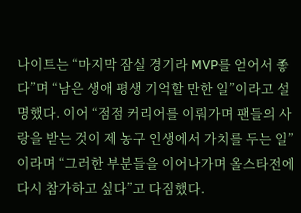나이트는 “마지막 잠실 경기라 MVP를 얻어서 좋다”며 “남은 생애 평생 기억할 만한 일”이라고 설명했다. 이어 “점점 커리어를 이뤄가며 팬들의 사랑을 받는 것이 제 농구 인생에서 가치를 두는 일”이라며 “그러한 부분들을 이어나가며 올스타전에 다시 참가하고 싶다”고 다짐했다.